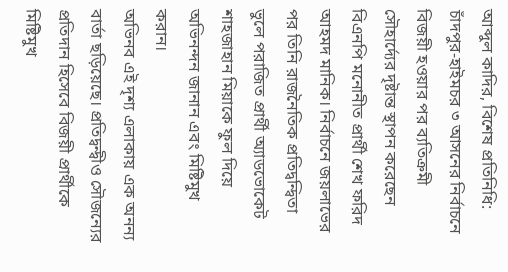আব্দুল কাদির, বিশেষ প্রতিনিধি:
চাঁদপুর-হাইমচর ৩ আসনের নির্বাচনে বিজয়ী হওয়ার পর ব্যতিক্রমী সৌহার্দ্যের দৃষ্টান্ত স্থাপন করেছেন বিএনপি মনোনীত প্রার্থী শেখ ফরিদ আহমদ মানিক। নির্বাচনে জয়লাভের পর তিনি রাজনৈতিক প্রতিদ্বন্দ্বিতা ভুলে পরাজিত প্রার্থী অ্যাডভোকেট শাহজাহান মিয়াকে ফুল দিয়ে অভিনন্দন জানান এবং মিষ্টিমুখ করান।
অভিনব এই দৃশ্য এলাকায় এক অনন্য বার্তা ছড়িয়েছে। প্রতিদ্বন্দ্বীও সৌজন্যের প্রতিদান হিসেবে বিজয়ী প্রার্থীকে মিষ্টিমুখ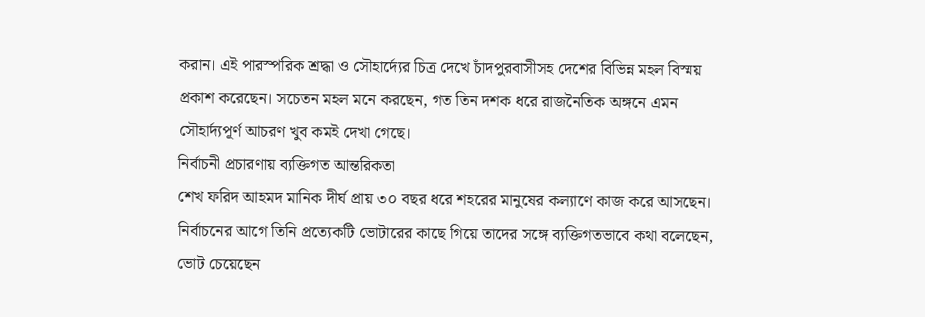করান। এই পারস্পরিক শ্রদ্ধা ও সৌহার্দ্যের চিত্র দেখে চাঁদপুরবাসীসহ দেশের বিভিন্ন মহল বিস্ময় প্রকাশ করেছেন। সচেতন মহল মনে করছেন, গত তিন দশক ধরে রাজনৈতিক অঙ্গনে এমন সৌহার্দ্যপূর্ণ আচরণ খুব কমই দেখা গেছে।
নির্বাচনী প্রচারণায় ব্যক্তিগত আন্তরিকতা
শেখ ফরিদ আহমদ মানিক দীর্ঘ প্রায় ৩০ বছর ধরে শহরের মানুষের কল্যাণে কাজ করে আসছেন। নির্বাচনের আগে তিনি প্রত্যেকটি ভোটারের কাছে গিয়ে তাদের সঙ্গে ব্যক্তিগতভাবে কথা বলেছেন, ভোট চেয়েছেন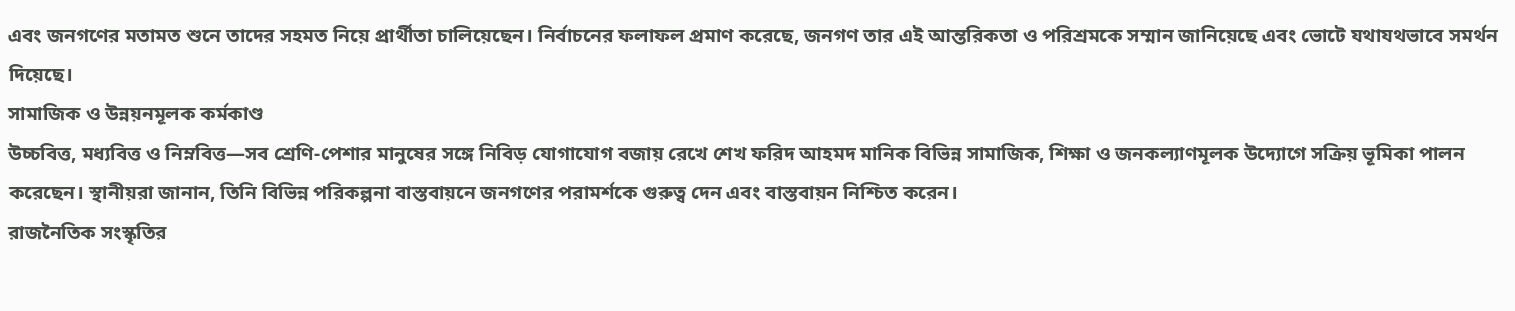এবং জনগণের মতামত শুনে তাদের সহমত নিয়ে প্রার্থীতা চালিয়েছেন। নির্বাচনের ফলাফল প্রমাণ করেছে, জনগণ তার এই আন্তরিকতা ও পরিশ্রমকে সম্মান জানিয়েছে এবং ভোটে যথাযথভাবে সমর্থন দিয়েছে।
সামাজিক ও উন্নয়নমূলক কর্মকাণ্ড
উচ্চবিত্ত, মধ্যবিত্ত ও নিম্নবিত্ত—সব শ্রেণি-পেশার মানুষের সঙ্গে নিবিড় যোগাযোগ বজায় রেখে শেখ ফরিদ আহমদ মানিক বিভিন্ন সামাজিক, শিক্ষা ও জনকল্যাণমূলক উদ্যোগে সক্রিয় ভূমিকা পালন করেছেন। স্থানীয়রা জানান, তিনি বিভিন্ন পরিকল্পনা বাস্তবায়নে জনগণের পরামর্শকে গুরুত্ব দেন এবং বাস্তবায়ন নিশ্চিত করেন।
রাজনৈতিক সংস্কৃতির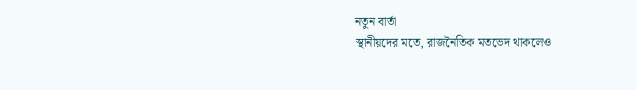নতুন বার্তা
স্থানীয়দের মতে, রাজনৈতিক মতভেদ থাকলেও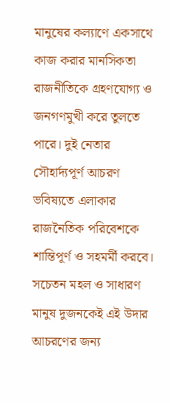মানুষের কল্যাণে একসাথে কাজ করার মানসিকতা রাজনীতিকে গ্রহণযোগ্য ও জনগণমুখী করে তুলতে পারে। দুই নেতার সৌহার্দ্যপূর্ণ আচরণ ভবিষ্যতে এলাকার রাজনৈতিক পরিবেশকে শান্তিপূর্ণ ও সহমর্মী করবে।
সচেতন মহল ও সাধারণ মানুষ দুজনকেই এই উদার আচরণের জন্য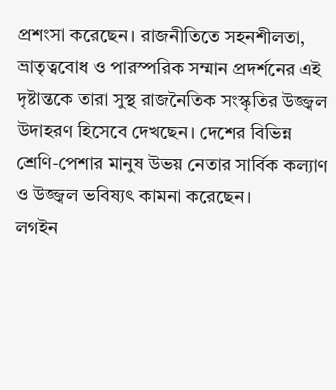প্রশংসা করেছেন। রাজনীতিতে সহনশীলতা, ভ্রাতৃত্ববোধ ও পারস্পরিক সম্মান প্রদর্শনের এই দৃষ্টান্তকে তারা সুস্থ রাজনৈতিক সংস্কৃতির উজ্জ্বল উদাহরণ হিসেবে দেখছেন। দেশের বিভিন্ন শ্রেণি-পেশার মানুষ উভয় নেতার সার্বিক কল্যাণ ও উজ্জ্বল ভবিষ্যৎ কামনা করেছেন।
লগইন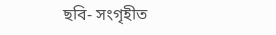ছবি- সংগৃহীত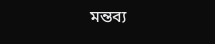মন্তব্য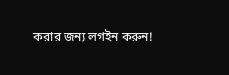করার জন্য লগইন করুন!